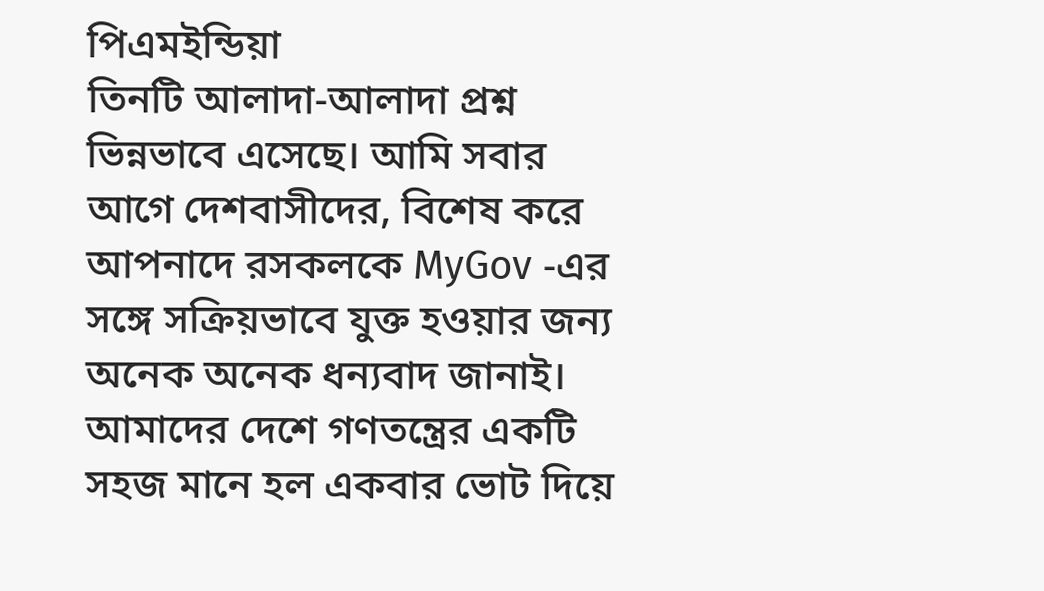পিএমইন্ডিয়া
তিনটি আলাদা-আলাদা প্রশ্ন ভিন্নভাবে এসেছে। আমি সবার আগে দেশবাসীদের, বিশেষ করে আপনাদে রসকলকে MyGov -এর সঙ্গে সক্রিয়ভাবে যুক্ত হওয়ার জন্য অনেক অনেক ধন্যবাদ জানাই। আমাদের দেশে গণতন্ত্রের একটি সহজ মানে হল একবার ভোট দিয়ে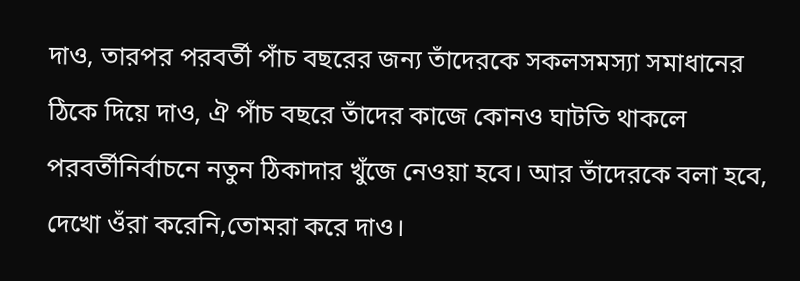দাও, তারপর পরবর্তী পাঁচ বছরের জন্য তাঁদেরকে সকলসমস্যা সমাধানের ঠিকে দিয়ে দাও, ঐ পাঁচ বছরে তাঁদের কাজে কোনও ঘাটতি থাকলে পরবর্তীনির্বাচনে নতুন ঠিকাদার খুঁজে নেওয়া হবে। আর তাঁদেরকে বলা হবে, দেখো ওঁরা করেনি,তোমরা করে দাও।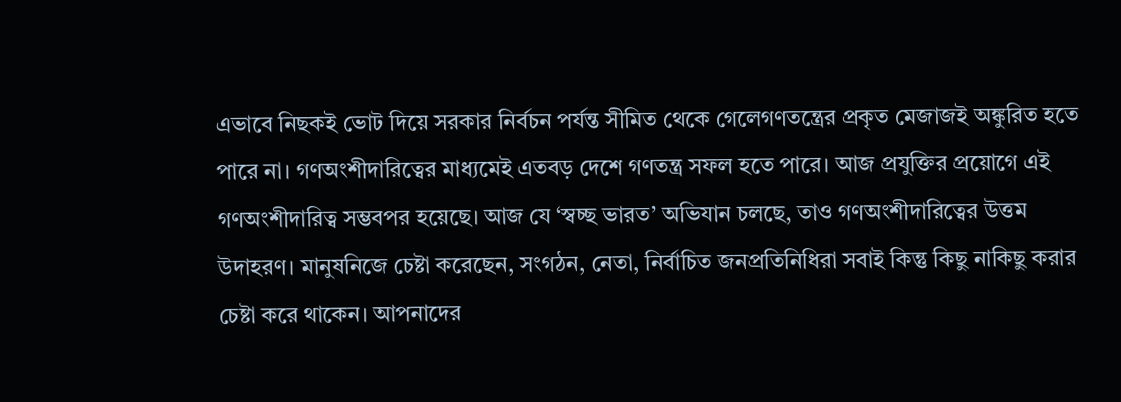এভাবে নিছকই ভোট দিয়ে সরকার নির্বচন পর্যন্ত সীমিত থেকে গেলেগণতন্ত্রের প্রকৃত মেজাজই অঙ্কুরিত হতে পারে না। গণঅংশীদারিত্বের মাধ্যমেই এতবড় দেশে গণতন্ত্র সফল হতে পারে। আজ প্রযুক্তির প্রয়োগে এই গণঅংশীদারিত্ব সম্ভবপর হয়েছে। আজ যে ‘স্বচ্ছ ভারত’ অভিযান চলছে, তাও গণঅংশীদারিত্বের উত্তম উদাহরণ। মানুষনিজে চেষ্টা করেছেন, সংগঠন, নেতা, নির্বাচিত জনপ্রতিনিধিরা সবাই কিন্তু কিছু নাকিছু করার চেষ্টা করে থাকেন। আপনাদের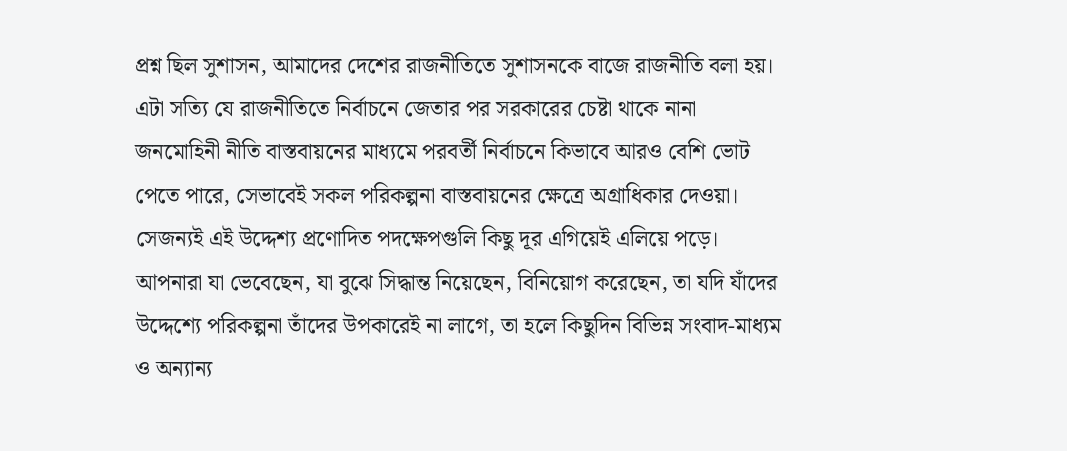প্রশ্ন ছিল সুশাসন, আমাদের দেশের রাজনীতিতে সুশাসনকে বাজে রাজনীতি বলা হয়। এটা সত্যি যে রাজনীতিতে নির্বাচনে জেতার পর সরকারের চেষ্টা থাকে নানা জনমোহিনী নীতি বাস্তবায়নের মাধ্যমে পরবর্তী নির্বাচনে কিভাবে আরও বেশি ভোট পেতে পারে, সেভাবেই সকল পরিকল্পনা বাস্তবায়নের ক্ষেত্রে অগ্রাধিকার দেওয়া। সেজন্যই এই উদ্দেশ্য প্রণোদিত পদক্ষেপগুলি কিছু দূর এগিয়েই এলিয়ে পড়ে।
আপনারা যা ভেবেছেন, যা বুঝে সিদ্ধান্ত নিয়েছেন, বিনিয়োগ করেছেন, তা যদি যাঁদের উদ্দেশ্যে পরিকল্পনা তাঁদের উপকারেই না লাগে, তা হলে কিছুদিন বিভিন্ন সংবাদ-মাধ্যম ও অন্যান্য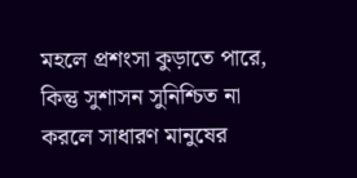মহলে প্রশংসা কুড়াতে পারে, কিন্তু সুশাসন সুনিশ্চিত না করলে সাধারণ মানুষের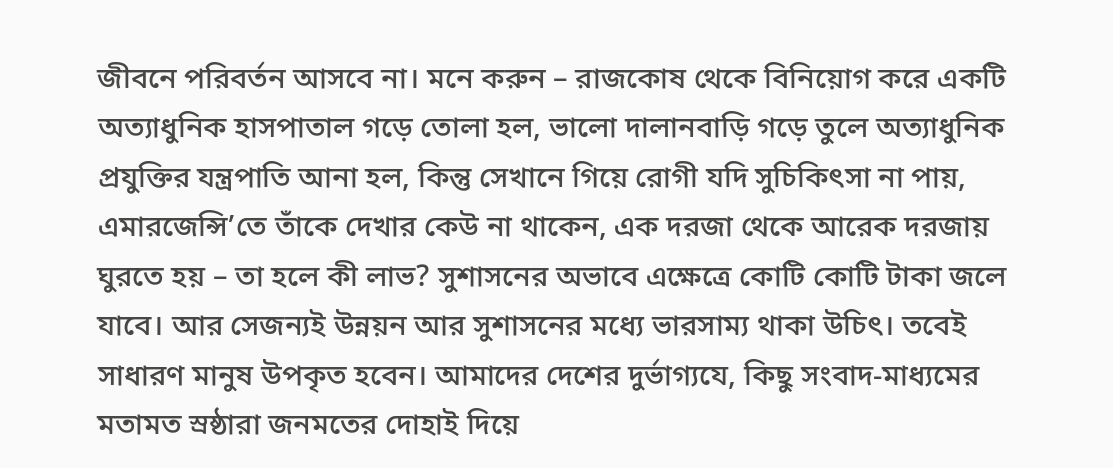জীবনে পরিবর্তন আসবে না। মনে করুন – রাজকোষ থেকে বিনিয়োগ করে একটি অত্যাধুনিক হাসপাতাল গড়ে তোলা হল, ভালো দালানবাড়ি গড়ে তুলে অত্যাধুনিক প্রযুক্তির যন্ত্রপাতি আনা হল, কিন্তু সেখানে গিয়ে রোগী যদি সুচিকিৎসা না পায়, এমারজেন্সি’তে তাঁকে দেখার কেউ না থাকেন, এক দরজা থেকে আরেক দরজায় ঘুরতে হয় – তা হলে কী লাভ? সুশাসনের অভাবে এক্ষেত্রে কোটি কোটি টাকা জলে যাবে। আর সেজন্যই উন্নয়ন আর সুশাসনের মধ্যে ভারসাম্য থাকা উচিৎ। তবেই সাধারণ মানুষ উপকৃত হবেন। আমাদের দেশের দুর্ভাগ্যযে, কিছু সংবাদ-মাধ্যমের মতামত স্রষ্ঠারা জনমতের দোহাই দিয়ে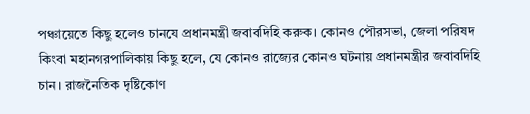পঞ্চায়েতে কিছু হলেও চানযে প্রধানমন্ত্রী জবাবদিহি করুক। কোনও পৌরসভা, জেলা পরিষদ কিংবা মহানগরপালিকায় কিছু হলে, যে কোনও রাজ্যের কোনও ঘটনায় প্রধানমন্ত্রীর জবাবদিহি চান। রাজনৈতিক দৃষ্টিকোণ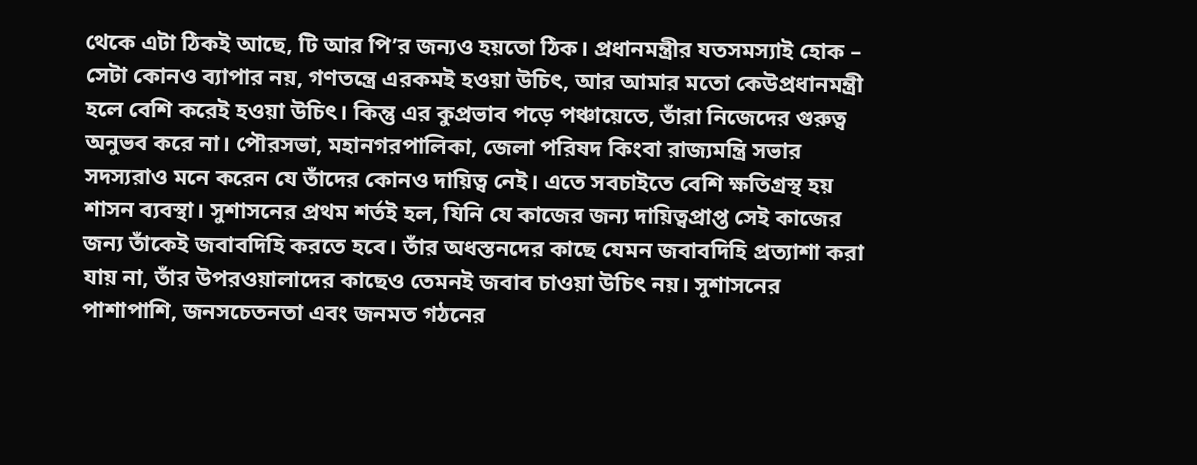থেকে এটা ঠিকই আছে, টি আর পি’র জন্যও হয়তো ঠিক। প্রধানমন্ত্রীর যতসমস্যাই হোক – সেটা কোনও ব্যাপার নয়, গণতন্ত্রে এরকমই হওয়া উচিৎ, আর আমার মতো কেউপ্রধানমন্ত্রী হলে বেশি করেই হওয়া উচিৎ। কিন্তু এর কুপ্রভাব পড়ে পঞ্চায়েতে, তাঁরা নিজেদের গুরুত্ব অনুভব করে না। পৌরসভা, মহানগরপালিকা, জেলা পরিষদ কিংবা রাজ্যমন্ত্রি সভার সদস্যরাও মনে করেন যে তাঁদের কোনও দায়িত্ব নেই। এতে সবচাইতে বেশি ক্ষতিগ্রস্থ হয় শাসন ব্যবস্থা। সুশাসনের প্রথম শর্তই হল, যিনি যে কাজের জন্য দায়িত্বপ্রাপ্ত সেই কাজের জন্য তাঁকেই জবাবদিহি করতে হবে। তাঁর অধস্তনদের কাছে যেমন জবাবদিহি প্রত্যাশা করা যায় না, তাঁর উপরওয়ালাদের কাছেও তেমনই জবাব চাওয়া উচিৎ নয়। সুশাসনের পাশাপাশি, জনসচেতনতা এবং জনমত গঠনের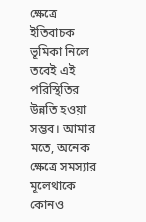ক্ষেত্রে ইতিবাচক ভূমিকা নিলে তবেই এই পরিস্থিতির উন্নতি হওয়া সম্ভব। আমার মতে, অনেক ক্ষেত্রে সমস্যার মূলেথাকে কোনও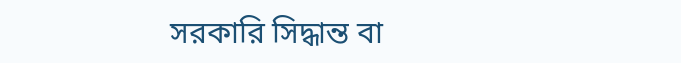সরকারি সিদ্ধান্ত বা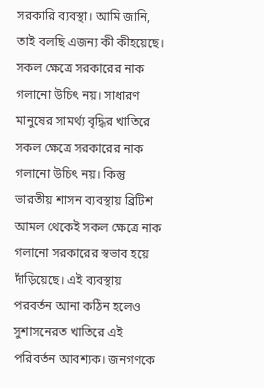সরকারি ব্যবস্থা। আমি জানি, তাই বলছি এজন্য কী কীহয়েছে। সকল ক্ষেত্রে সরকারের নাক গলানো উচিৎ নয়। সাধারণ মানুষের সামর্থ্য বৃদ্ধির খাতিরে সকল ক্ষেত্রে সরকারের নাক গলানো উচিৎ নয়। কিন্তু ভারতীয় শাসন ব্যবস্থায় ব্রিটিশ আমল থেকেই সকল ক্ষেত্রে নাক গলানো সরকারের স্বভাব হয়ে দাঁড়িয়েছে। এই ব্যবস্থায় পরবর্তন আনা কঠিন হলেও সুশাসনেরত খাতিরে এই পরিবর্তন আবশ্যক। জনগণকে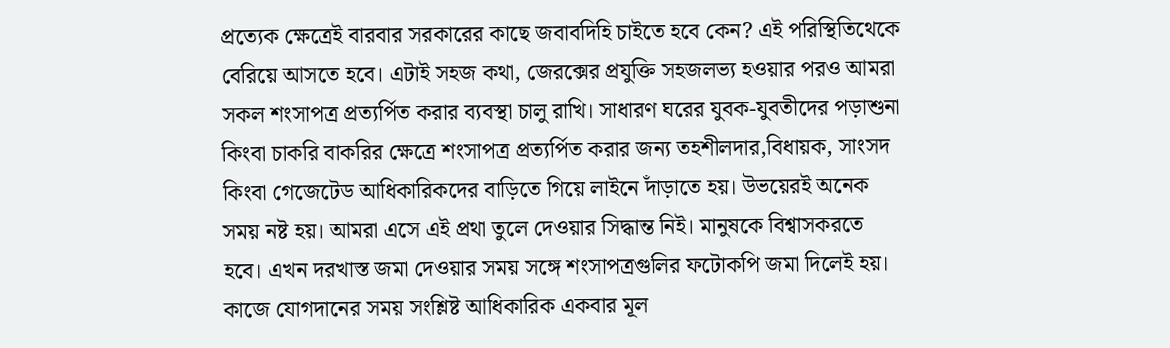প্রত্যেক ক্ষেত্রেই বারবার সরকারের কাছে জবাবদিহি চাইতে হবে কেন? এই পরিস্থিতিথেকে বেরিয়ে আসতে হবে। এটাই সহজ কথা, জেরক্সের প্রযুক্তি সহজলভ্য হওয়ার পরও আমরা সকল শংসাপত্র প্রত্যর্পিত করার ব্যবস্থা চালু রাখি। সাধারণ ঘরের যুবক-যুবতীদের পড়াশুনা কিংবা চাকরি বাকরির ক্ষেত্রে শংসাপত্র প্রত্যর্পিত করার জন্য তহশীলদার,বিধায়ক, সাংসদ কিংবা গেজেটেড আধিকারিকদের বাড়িতে গিয়ে লাইনে দাঁড়াতে হয়। উভয়েরই অনেক সময় নষ্ট হয়। আমরা এসে এই প্রথা তুলে দেওয়ার সিদ্ধান্ত নিই। মানুষকে বিশ্বাসকরতে হবে। এখন দরখাস্ত জমা দেওয়ার সময় সঙ্গে শংসাপত্রগুলির ফটোকপি জমা দিলেই হয়। কাজে যোগদানের সময় সংশ্লিষ্ট আধিকারিক একবার মূল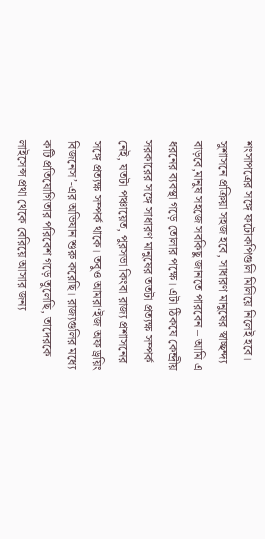শংসাপত্রের সঙ্গে ফটোকপিগুলি মিলিয়ে নিলেই হবে। সুশাসনে প্রক্রিয়া সহজ হবে, সাধারণ মানুষের স্বাচ্ছন্দ্য বাড়বে,মানুষ সহজে সবকিছু জানতে পারবেন – আমি এ ধরনের ব্যবস্থা গড়ে তোলার পক্ষে। এটা ঠিকযে কেন্দ্রীয় সরকারের সঙ্গে সাধারণ মানুষের ততটা প্রত্যক্ষ সম্পর্ক নেই, যতটা পঞ্চায়েত, পুরসভা কিংবা রাজ্য প্রশাসনের সঙ্গে প্রত্যক্ষ সম্পর্ক থাকে। তবুও আমরা‘ইজ অফ ড্রয়িং বিজনেস’-এর অভিযান শুরু করেছি। রাজ্যগুলির মধ্যে কটি প্রতিযোগিতার পরিবেশ গড়ে তুলেছি, তাদেরকে লাইসেন্স প্রথা থেকে বেরিয়ে আসার জন্য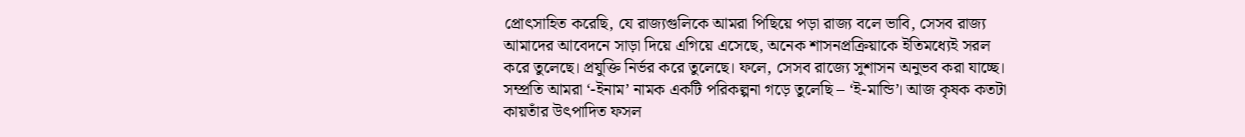প্রোৎসাহিত করেছি, যে রাজ্যগুলিকে আমরা পিছিয়ে পড়া রাজ্য বলে ভাবি, সেসব রাজ্য আমাদের আবেদনে সাড়া দিয়ে এগিয়ে এসেছে, অনেক শাসনপ্রক্রিয়াকে ইতিমধ্যেই সরল করে তুলেছে। প্রযুক্তি নির্ভর করে তুলেছে। ফলে, সেসব রাজ্যে সুশাসন অনুভব করা যাচ্ছে। সম্প্রতি আমরা ‘-ইনাম’ নামক একটি পরিকল্পনা গড়ে তুলেছি – ‘ই-মান্ডি’। আজ কৃষক কতটা কায়তাঁর উৎপাদিত ফসল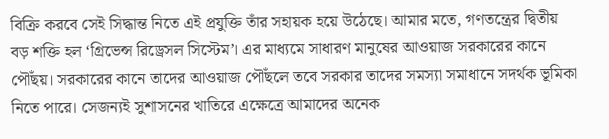বিক্রি করবে সেই সিদ্ধান্ত নিতে এই প্রযুক্তি তাঁর সহায়ক হয়ে উঠেছে। আমার মতে, গণতন্ত্রের দ্বিতীয় বড় শক্তি হল ‘গ্রিভেন্স রিড্রেসল সিস্টেম’। এর মাধ্যমে সাধারণ মানুষের আওয়াজ সরকারের কানে পৌঁছয়। সরকারের কানে তাদের আওয়াজ পৌঁছলে তবে সরকার তাদের সমস্যা সমাধানে সদর্থক ভূমিকা নিতে পারে। সেজন্যই সুশাসনের খাতিরে এক্ষেত্রে আমাদের অনেক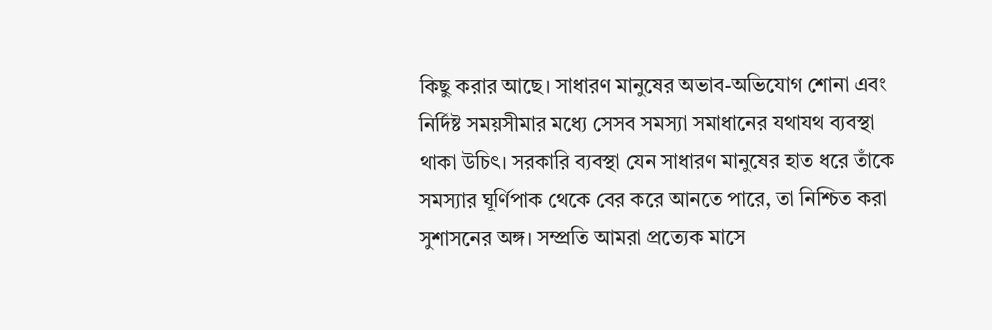কিছু করার আছে। সাধারণ মানুষের অভাব-অভিযোগ শোনা এবং নির্দিষ্ট সময়সীমার মধ্যে সেসব সমস্যা সমাধানের যথাযথ ব্যবস্থা থাকা উচিৎ। সরকারি ব্যবস্থা যেন সাধারণ মানুষের হাত ধরে তাঁকে সমস্যার ঘূর্ণিপাক থেকে বের করে আনতে পারে, তা নিশ্চিত করা সুশাসনের অঙ্গ। সম্প্রতি আমরা প্রত্যেক মাসে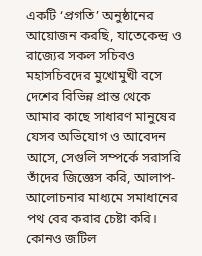একটি ‘প্রগতি’ অনুষ্ঠানের আয়োজন করছি, যাতেকেন্দ্র ও রাজ্যের সকল সচিবও মহাসচিবদের মুখোমুখী বসে দেশের বিভিন্ন প্রান্ত থেকে আমার কাছে সাধারণ মানুষের যেসব অভিযোগ ও আবেদন আসে, সেগুলি সম্পর্কে সরাসরি তাঁদের জিজ্ঞেস করি, আলাপ-আলোচনার মাধ্যমে সমাধানের পথ বের করার চেষ্টা করি। কোনও জটিল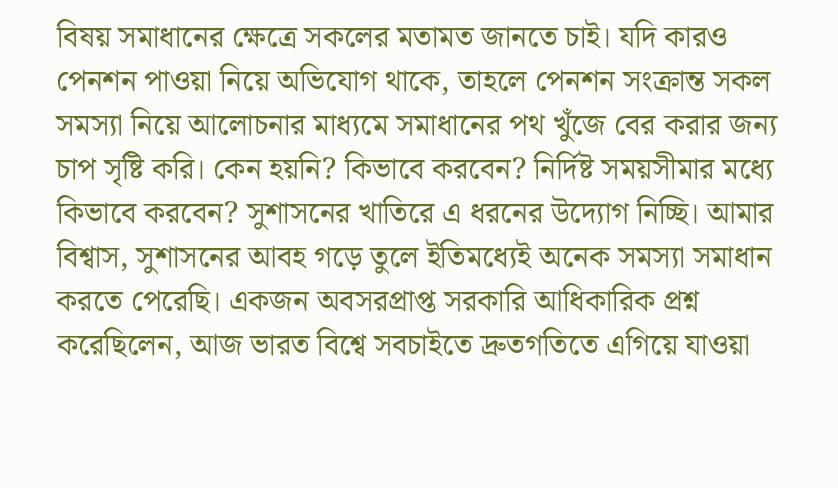বিষয় সমাধানের ক্ষেত্রে সকলের মতামত জানতে চাই। যদি কারও পেনশন পাওয়া নিয়ে অভিযোগ থাকে, তাহলে পেনশন সংক্রান্ত সকল সমস্যা নিয়ে আলোচনার মাধ্যমে সমাধানের পথ খুঁজে বের করার জন্য চাপ সৃষ্টি করি। কেন হয়নি? কিভাবে করবেন? নির্দিষ্ট সময়সীমার মধ্যে কিভাবে করবেন? সুশাসনের খাতিরে এ ধরনের উদ্যোগ নিচ্ছি। আমার বিশ্বাস, সুশাসনের আবহ গড়ে তুলে ইতিমধ্যেই অনেক সমস্যা সমাধান করতে পেরেছি। একজন অবসরপ্রাপ্ত সরকারি আধিকারিক প্রশ্ন করেছিলেন, আজ ভারত বিশ্বে সবচাইতে দ্রুতগতিতে এগিয়ে যাওয়া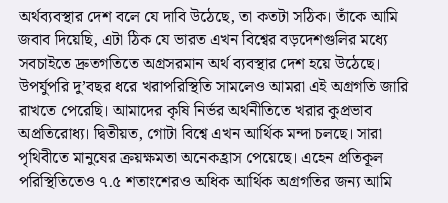অর্থব্যবস্থার দেশ বলে যে দাবি উঠেছে, তা কতটা সঠিক। তাঁকে আমি জবাব দিয়েছি, এটা ঠিক যে ভারত এখন বিশ্বের বড়দেশগুলির মধ্যে সবচাইতে দ্রুতগতিতে অগ্রসরমান অর্থ ব্যবস্থার দেশ হয়ে উঠেছে। উপর্যুপরি দু’বছর ধরে খরাপরিস্থিতি সামলেও আমরা এই অগ্রগতি জারি রাখতে পেরেছি। আমাদের কৃষি নির্ভর অর্থনীতিতে খরার কুপ্রভাব অপ্রতিরোধ্য। দ্বিতীয়ত, গোটা বিশ্বে এখন আর্থিক মন্দা চলছে। সারা পৃথিবীতে মানুষের ক্রয়ক্ষমতা অনেকহ্রাস পেয়েছে। এহেন প্রতিকূল পরিস্থিতিতেও ৭.৫ শতাংশেরও অধিক আর্থিক অগ্রগতির জন্য আমি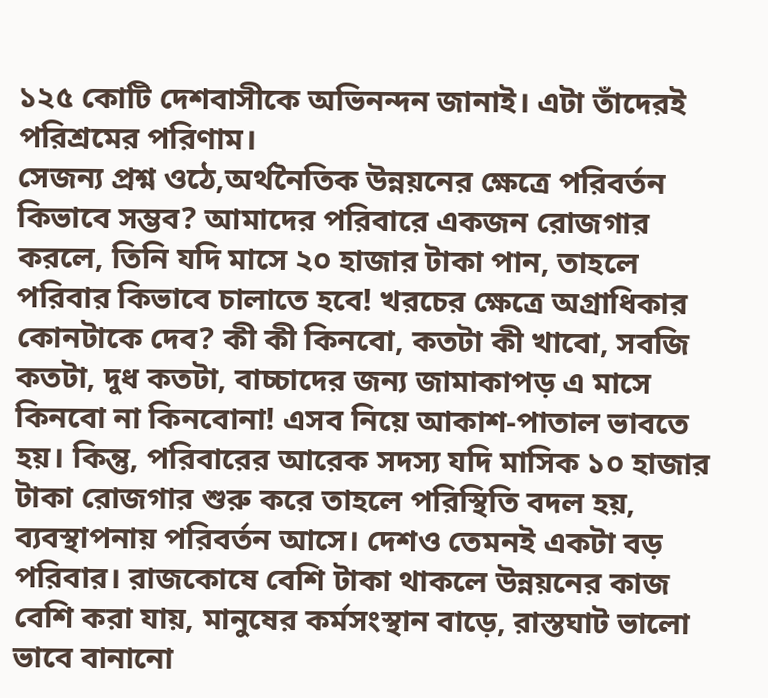১২৫ কোটি দেশবাসীকে অভিনন্দন জানাই। এটা তাঁদেরই পরিশ্রমের পরিণাম।
সেজন্য প্রশ্ন ওঠে,অর্থনৈতিক উন্নয়নের ক্ষেত্রে পরিবর্তন কিভাবে সম্ভব? আমাদের পরিবারে একজন রোজগার করলে, তিনি যদি মাসে ২০ হাজার টাকা পান, তাহলে পরিবার কিভাবে চালাতে হবে! খরচের ক্ষেত্রে অগ্রাধিকার কোনটাকে দেব? কী কী কিনবো, কতটা কী খাবো, সবজি কতটা, দুধ কতটা, বাচ্চাদের জন্য জামাকাপড় এ মাসে কিনবো না কিনবোনা! এসব নিয়ে আকাশ-পাতাল ভাবতে হয়। কিন্তু, পরিবারের আরেক সদস্য যদি মাসিক ১০ হাজার টাকা রোজগার শুরু করে তাহলে পরিস্থিতি বদল হয়, ব্যবস্থাপনায় পরিবর্তন আসে। দেশও তেমনই একটা বড় পরিবার। রাজকোষে বেশি টাকা থাকলে উন্নয়নের কাজ বেশি করা যায়, মানুষের কর্মসংস্থান বাড়ে, রাস্তঘাট ভালো ভাবে বানানো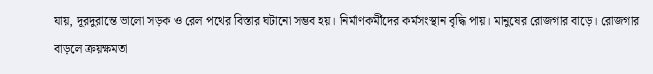যায়, দূরদুরান্তে ভালো সড়ক ও রেল পথের বিস্তার ঘটানো সম্ভব হয়। নির্মাণকর্মীদের কর্মসংস্থান বৃদ্ধি পায়। মানুষের রোজগার বাড়ে। রোজগার বাড়লে ক্রয়ক্ষমতা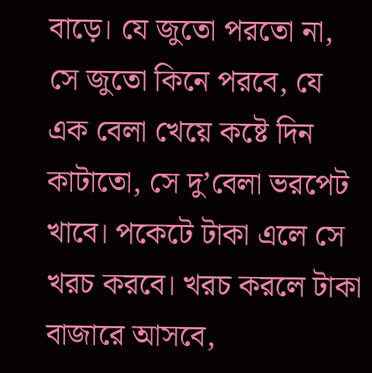বাড়ে। যে জুতো পরতো না, সে জুতো কিনে পরবে, যে এক বেলা খেয়ে কষ্টে দিন কাটাতো, সে দু’বেলা ভরপেট খাবে। পকেটে টাকা এলে সে খরচ করবে। খরচ করলে টাকা বাজারে আসবে,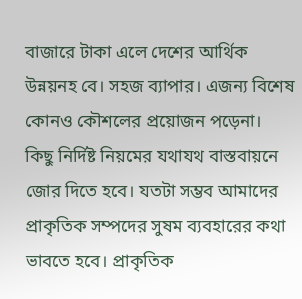বাজারে টাকা এলে দেশের আর্থিক উন্নয়নহ বে। সহজ ব্যাপার। এজন্য বিশেষ কোনও কৌশলের প্রয়োজন পড়েনা।
কিছু নির্দিষ্ট নিয়মের যথাযথ বাস্তবায়নে জোর দিতে হবে। যতটা সম্ভব আমাদের প্রাকৃতিক সম্পদের সুষম ব্যবহারের কথা ভাবতে হবে। প্রাকৃতিক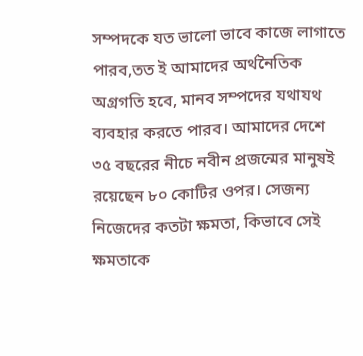সম্পদকে যত ভালো ভাবে কাজে লাগাতে পারব,তত ই আমাদের অর্থনৈতিক অগ্রগতি হবে, মানব সম্পদের যথাযথ ব্যবহার করতে পারব। আমাদের দেশে ৩৫ বছরের নীচে নবীন প্রজন্মের মানুষই রয়েছেন ৮০ কোটির ওপর। সেজন্য নিজেদের কতটা ক্ষমতা, কিভাবে সেই ক্ষমতাকে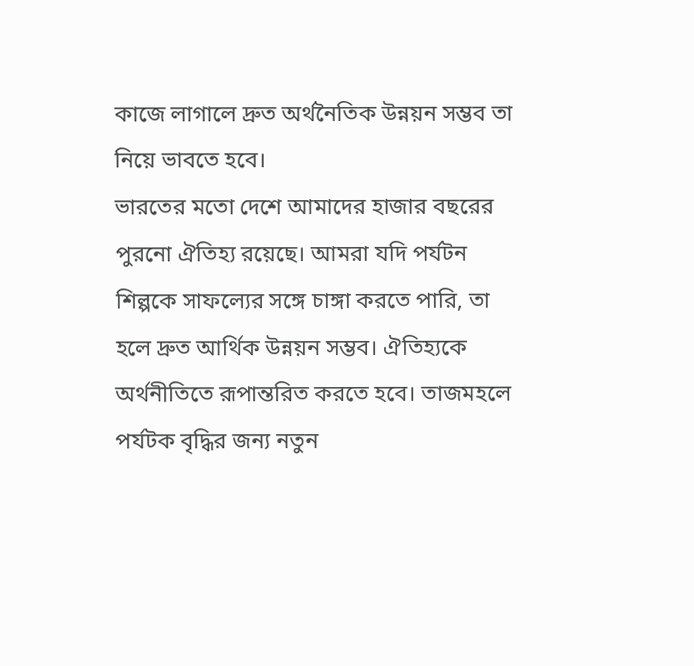কাজে লাগালে দ্রুত অর্থনৈতিক উন্নয়ন সম্ভব তা নিয়ে ভাবতে হবে।
ভারতের মতো দেশে আমাদের হাজার বছরের পুরনো ঐতিহ্য রয়েছে। আমরা যদি পর্যটন শিল্পকে সাফল্যের সঙ্গে চাঙ্গা করতে পারি, তা হলে দ্রুত আর্থিক উন্নয়ন সম্ভব। ঐতিহ্যকে অর্থনীতিতে রূপান্তরিত করতে হবে। তাজমহলে পর্যটক বৃদ্ধির জন্য নতুন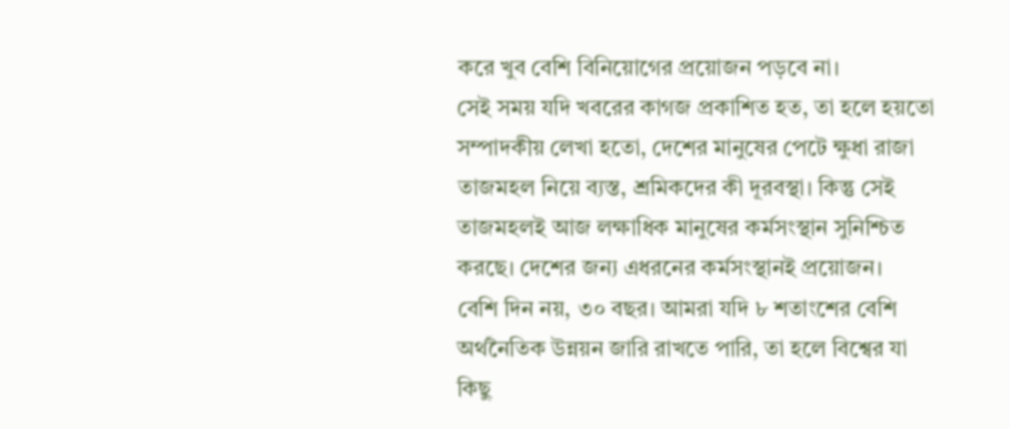করে খুব বেশি বিনিয়োগের প্রয়োজন পড়বে না।
সেই সময় যদি খবরের কাগজ প্রকাশিত হত, তা হলে হয়তো সম্পাদকীয় লেখা হতো, দেশের মানুষের পেটে ক্ষুধা রাজা তাজমহল নিয়ে ব্যস্ত, শ্রমিকদের কী দূরবস্থা। কিন্তু সেই তাজমহলই আজ লক্ষাধিক মানুষের কর্মসংস্থান সুনিশ্চিত করছে। দেশের জন্য এধরনের কর্মসংস্থানই প্রয়োজন।
বেশি দিন নয়, ৩০ বছর। আমরা যদি ৮ শতাংশের বেশি অর্থনৈতিক উন্নয়ন জারি রাখতে পারি, তা হলে বিশ্বের যা কিছু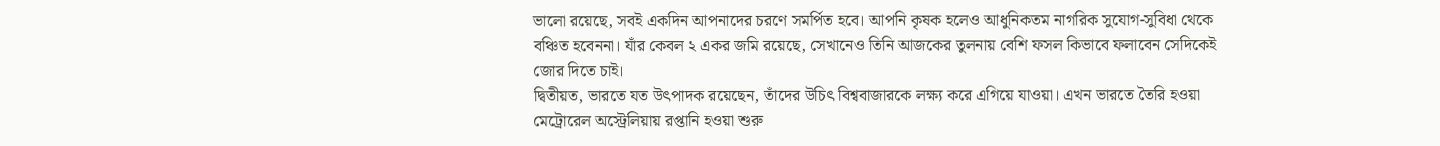ভালো রয়েছে, সবই একদিন আপনাদের চরণে সমর্পিত হবে। আপনি কৃষক হলেও আধুনিকতম নাগরিক সুযোগ-সুবিধা থেকে বঞ্চিত হবেননা। যাঁর কেবল ২ একর জমি রয়েছে, সেখানেও তিনি আজকের তুলনায় বেশি ফসল কিভাবে ফলাবেন সেদিকেই জোর দিতে চাই।
দ্বিতীয়ত, ভারতে যত উৎপাদক রয়েছেন, তাঁদের উচিৎ বিশ্ববাজারকে লক্ষ্য করে এগিয়ে যাওয়া। এখন ভারতে তৈরি হওয়া মেট্রোরেল অস্ট্রেলিয়ায় রপ্তানি হওয়া শুরু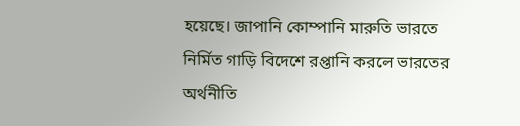হয়েছে। জাপানি কোম্পানি মারুতি ভারতে নির্মিত গাড়ি বিদেশে রপ্তানি করলে ভারতের অর্থনীতি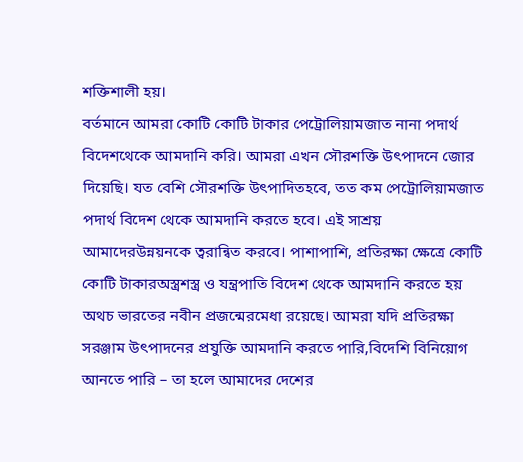শক্তিশালী হয়।
বর্তমানে আমরা কোটি কোটি টাকার পেট্রোলিয়ামজাত নানা পদার্থ বিদেশথেকে আমদানি করি। আমরা এখন সৌরশক্তি উৎপাদনে জোর দিয়েছি। যত বেশি সৌরশক্তি উৎপাদিতহবে, তত কম পেট্রোলিয়ামজাত পদার্থ বিদেশ থেকে আমদানি করতে হবে। এই সাশ্রয় আমাদেরউন্নয়নকে ত্বরান্বিত করবে। পাশাপাশি, প্রতিরক্ষা ক্ষেত্রে কোটি কোটি টাকারঅস্ত্রশস্ত্র ও যন্ত্রপাতি বিদেশ থেকে আমদানি করতে হয় অথচ ভারতের নবীন প্রজন্মেরমেধা রয়েছে। আমরা যদি প্রতিরক্ষা সরঞ্জাম উৎপাদনের প্রযুক্তি আমদানি করতে পারি,বিদেশি বিনিয়োগ আনতে পারি – তা হলে আমাদের দেশের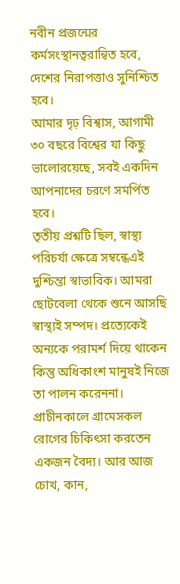নবীন প্রজন্মের কর্মসংস্থানত্বরান্বিত হবে, দেশের নিরাপত্তাও সুনিশ্চিত হবে।
আমার দৃঢ় বিশ্বাস, আগামী ৩০ বছরে বিশ্বের যা কিছু ভালোরয়েছে, সবই একদিন আপনাদের চরণে সমর্পিত হবে।
তৃতীয় প্রশ্নটি ছিল, স্বাস্থ্য পরিচর্যা ক্ষেত্রে সম্বন্ধেএই দুশ্চিন্তা স্বাভাবিক। আমরা ছোটবেলা থেকে শুনে আসছি স্বাস্থ্যই সম্পদ। প্রত্যেকেই অন্যকে পরামর্শ দিয়ে থাকেন কিন্তু অধিকাংশ মানুষই নিজে তা পালন করেননা। প্রাচীনকালে গ্রামেসকল রোগের চিকিৎসা করতেন একজন বৈদ্য। আর আজ চোখ, কান,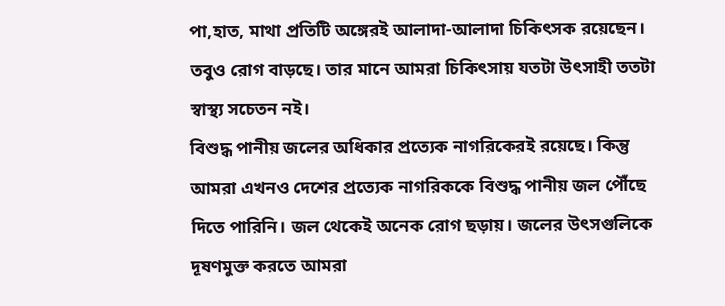পা,হাত, মাথা প্রতিটি অঙ্গেরই আলাদা-আলাদা চিকিৎসক রয়েছেন। তবুও রোগ বাড়ছে। তার মানে আমরা চিকিৎসায় যতটা উৎসাহী ততটা স্বাস্থ্য সচেতন নই।
বিশুদ্ধ পানীয় জলের অধিকার প্রত্যেক নাগরিকেরই রয়েছে। কিন্তু আমরা এখনও দেশের প্রত্যেক নাগরিককে বিশুদ্ধ পানীয় জল পৌঁছে দিতে পারিনি। জল থেকেই অনেক রোগ ছড়ায়। জলের উৎসগুলিকে দূষণমুক্ত করতে আমরা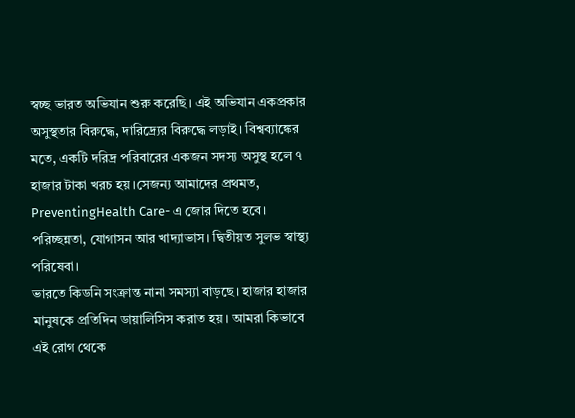স্বচ্ছ ভারত অভিযান শুরু করেছি। এই অভিযান একপ্রকার অসুস্থতার বিরুদ্ধে, দারিদ্র্যের বিরুদ্ধে লড়াই। বিশ্বব্যাঙ্কের মতে, একটি দরিদ্র পরিবারের একজন সদস্য অসুস্থ হলে ৭ হাজার টাকা খরচ হয়।সেজন্য আমাদের প্রথমত, PreventingHealth Care- এ জোর দিতে হবে। পরিচ্ছন্নতা, যোগাসন আর খাদ্যাভাস। দ্বিতীয়ত সুলভ স্বাস্থ্য পরিষেবা।
ভারতে কিডনি সংক্রান্ত নানা সমস্যা বাড়ছে। হাজার হাজার মানুষকে প্রতিদিন ডায়ালিসিস করাত হয়। আমরা কিভাবে এই রোগ থেকে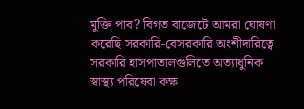মুক্তি পাব? বিগত বাজেটে আমরা ঘোষণা করেছি সরকারি-বেসরকারি অংশীদারিত্বে সরকারি হাসপাতালগুলিতে অত্যাধুনিক স্বাস্থ্য পরিষেবা কক্ষ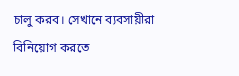চালু করব। সেখানে ব্যবসায়ীরা বিনিয়োগ করতে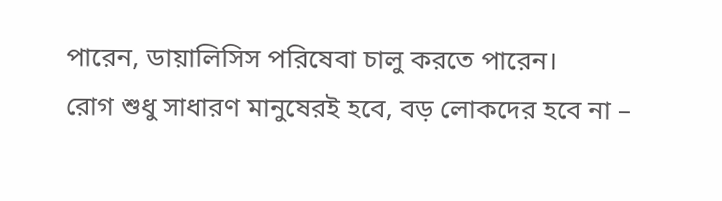পারেন, ডায়ালিসিস পরিষেবা চালু করতে পারেন।
রোগ শুধু সাধারণ মানুষেরই হবে, বড় লোকদের হবে না –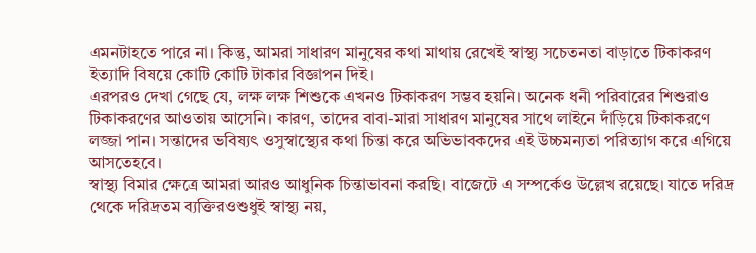এমনটাহতে পারে না। কিন্তু, আমরা সাধারণ মানুষের কথা মাথায় রেখেই স্বাস্থ্য সচেতনতা বাড়াতে টিকাকরণ ইত্যাদি বিষয়ে কোটি কোটি টাকার বিজ্ঞাপন দিই।
এরপরও দেখা গেছে যে, লক্ষ লক্ষ শিশুকে এখনও টিকাকরণ সম্ভব হয়নি। অনেক ধনী পরিবারের শিশুরাও টিকাকরণের আওতায় আসেনি। কারণ, তাদের বাবা-মারা সাধারণ মানুষের সাথে লাইনে দাঁড়িয়ে টিকাকরণে লজ্জা পান। সন্তাদের ভবিষ্যৎ ওসুস্বাস্থ্যের কথা চিন্তা করে অভিভাবকদের এই উচ্চমন্যতা পরিত্যাগ করে এগিয়ে আসতেহবে।
স্বাস্থ্য বিমার ক্ষেত্রে আমরা আরও আধুনিক চিন্তাভাবনা করছি। বাজেটে এ সম্পর্কেও উল্লেখ রয়েছে। যাতে দরিদ্র থেকে দরিদ্রতম ব্যক্তিরওশুধুই স্বাস্থ্য নয়,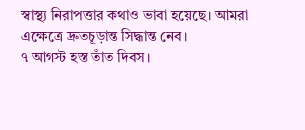স্বাস্থ্য নিরাপত্তার কথাও ভাবা হয়েছে। আমরা এক্ষেত্রে দ্রুতচূড়ান্ত সিদ্ধান্ত নেব।
৭ আগস্ট হস্ত তাঁত দিবস।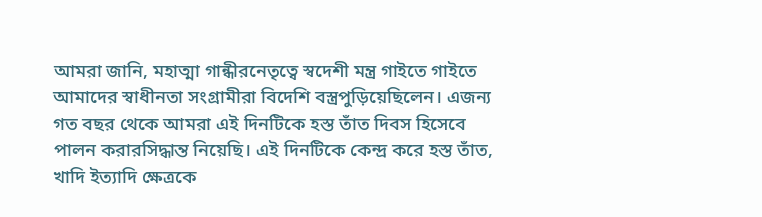আমরা জানি, মহাত্মা গান্ধীরনেতৃত্বে স্বদেশী মন্ত্র গাইতে গাইতে আমাদের স্বাধীনতা সংগ্রামীরা বিদেশি বস্ত্রপুড়িয়েছিলেন। এজন্য গত বছর থেকে আমরা এই দিনটিকে হস্ত তাঁত দিবস হিসেবে পালন করারসিদ্ধান্ত নিয়েছি। এই দিনটিকে কেন্দ্র করে হস্ত তাঁত, খাদি ইত্যাদি ক্ষেত্রকে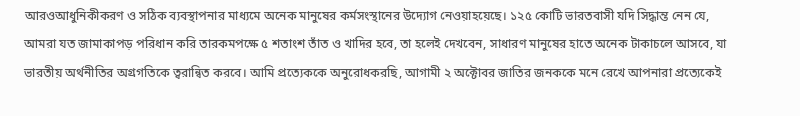আরওআধুনিকীকরণ ও সঠিক ব্যবস্থাপনার মাধ্যমে অনেক মানুষের কর্মসংস্থানের উদ্যোগ নেওয়াহয়েছে। ১২৫ কোটি ভারতবাসী যদি সিদ্ধান্ত নেন যে, আমরা যত জামাকাপড় পরিধান করি তারকমপক্ষে ৫ শতাংশ তাঁত ও খাদির হবে, তা হলেই দেখবেন, সাধারণ মানুষের হাতে অনেক টাকাচলে আসবে, যা ভারতীয় অর্থনীতির অগ্রগতিকে ত্বরান্বিত করবে। আমি প্রত্যেককে অনুরোধকরছি, আগামী ২ অক্টোবর জাতির জনককে মনে রেখে আপনারা প্রত্যেকেই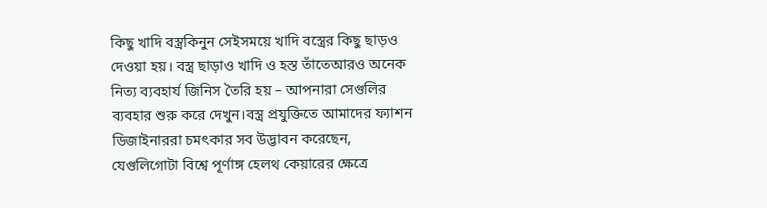কিছু খাদি বস্ত্রকিনুন সেইসময়ে খাদি বস্ত্রের কিছু ছাড়ও দেওয়া হয়। বস্ত্র ছাড়াও খাদি ও হস্ত তাঁতেআরও অনেক নিত্য ব্যবহার্য জিনিস তৈরি হয় – আপনারা সেগুলির ব্যবহার শুরু করে দেখুন।বস্ত্র প্রযুক্তিতে আমাদের ফ্যাশন ডিজাইনাররা চমৎকার সব উদ্ভাবন করেছেন, যেগুলিগোটা বিশ্বে পূর্ণাঙ্গ হেলথ কেয়ারের ক্ষেত্রে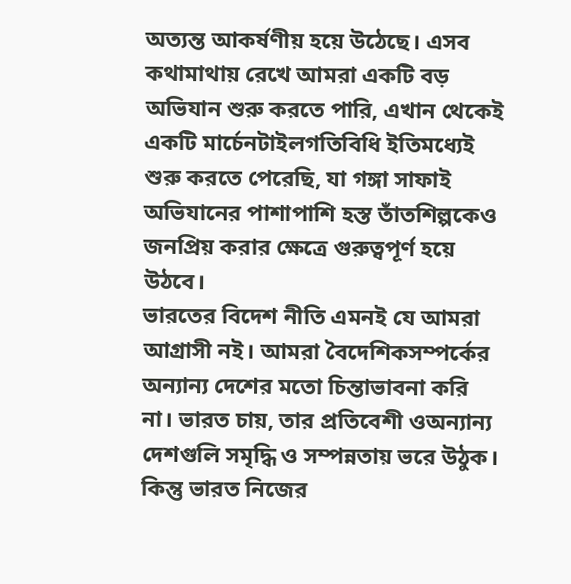অত্যন্ত আকর্ষণীয় হয়ে উঠেছে। এসব কথামাথায় রেখে আমরা একটি বড় অভিযান শুরু করতে পারি, এখান থেকেই একটি মার্চেনটাইলগতিবিধি ইতিমধ্যেই শুরু করতে পেরেছি, যা গঙ্গা সাফাই অভিযানের পাশাপাশি হস্ত তাঁতশিল্পকেও জনপ্রিয় করার ক্ষেত্রে গুরুত্বপূর্ণ হয়ে উঠবে।
ভারতের বিদেশ নীতি এমনই যে আমরা আগ্রাসী নই। আমরা বৈদেশিকসম্পর্কের অন্যান্য দেশের মতো চিন্তাভাবনা করি না। ভারত চায়, তার প্রতিবেশী ওঅন্যান্য দেশগুলি সমৃদ্ধি ও সম্পন্নতায় ভরে উঠুক। কিন্তু ভারত নিজের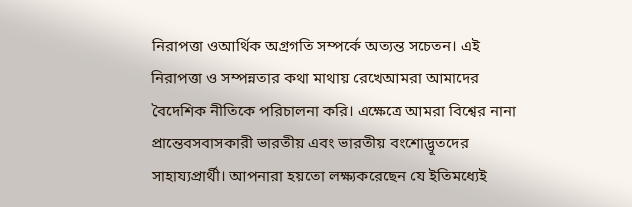নিরাপত্তা ওআর্থিক অগ্রগতি সম্পর্কে অত্যন্ত সচেতন। এই নিরাপত্তা ও সম্পন্নতার কথা মাথায় রেখেআমরা আমাদের বৈদেশিক নীতিকে পরিচালনা করি। এক্ষেত্রে আমরা বিশ্বের নানা প্রান্তেবসবাসকারী ভারতীয় এবং ভারতীয় বংশোদ্ভূতদের সাহায্যপ্রার্থী। আপনারা হয়তো লক্ষ্যকরেছেন যে ইতিমধ্যেই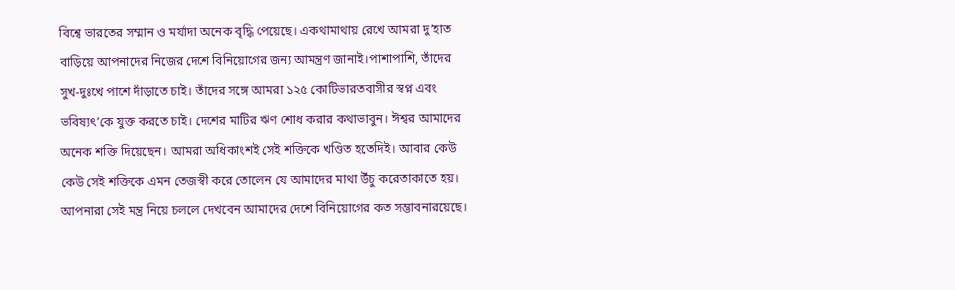বিশ্বে ভারতের সম্মান ও মর্যাদা অনেক বৃদ্ধি পেয়েছে। একথামাথায় রেখে আমরা দু’হাত বাড়িয়ে আপনাদের নিজের দেশে বিনিয়োগের জন্য আমন্ত্রণ জানাই।পাশাপাশি, তাঁদের সুখ-দুঃখে পাশে দাঁড়াতে চাই। তাঁদের সঙ্গে আমরা ১২৫ কোটিভারতবাসীর স্বপ্ন এবং ভবিষ্যৎ’কে যুক্ত করতে চাই। দেশের মাটির ঋণ শোধ করার কথাভাবুন। ঈশ্বর আমাদের অনেক শক্তি দিয়েছেন। আমরা অধিকাংশই সেই শক্তিকে খণ্ডিত হতেদিই। আবার কেউ কেউ সেই শক্তিকে এমন তেজস্বী করে তোলেন যে আমাদের মাথা উঁচু করেতাকাতে হয়। আপনারা সেই মন্ত্র নিয়ে চললে দেখবেন আমাদের দেশে বিনিয়োগের কত সম্ভাবনারয়েছে।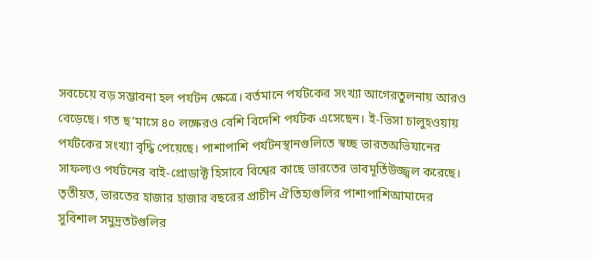সবচেয়ে বড় সম্ভাবনা হল পর্যটন ক্ষেত্রে। বর্তমানে পর্যটকের সংখ্যা আগেরতুলনায় আরও বেড়েছে। গত ছ’মাসে ৪০ লক্ষেরও বেশি বিদেশি পর্যটক এসেছেন। ই-ভিসা চালুহওয়ায় পর্যটকের সংখ্যা বৃদ্ধি পেয়েছে। পাশাপাশি পর্যটনস্থানগুলিতে স্বচ্ছ ভারতঅভিযানের সাফল্যও পর্যটনের বাই-প্রোডাক্ট হিসাবে বিশ্বের কাছে ভারতের ভাবমূর্তিউজ্জ্বল করেছে। তৃতীয়ত, ভারতের হাজার হাজার বছরের প্রাচীন ঐতিহ্যগুলির পাশাপাশিআমাদের সুবিশাল সমুদ্রতটগুলির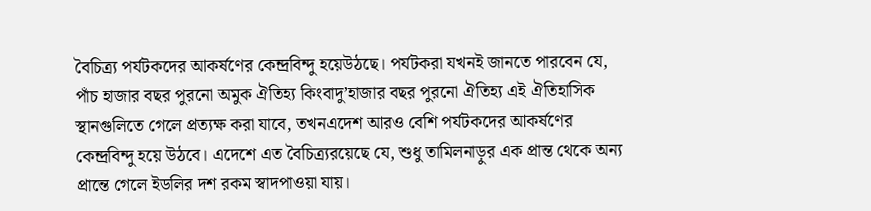বৈচিত্র্য পর্যটকদের আকর্ষণের কেন্দ্রবিন্দু হয়েউঠছে। পর্যটকরা যখনই জানতে পারবেন যে, পাঁচ হাজার বছর পুরনো অমুক ঐতিহ্য কিংবাদু’হাজার বছর পুরনো ঐতিহ্য এই ঐতিহাসিক স্থানগুলিতে গেলে প্রত্যক্ষ করা যাবে, তখনএদেশ আরও বেশি পর্যটকদের আকর্ষণের কেন্দ্রবিন্দু হয়ে উঠবে। এদেশে এত বৈচিত্র্যরয়েছে যে, শুধু তামিলনাড়ুর এক প্রান্ত থেকে অন্য প্রান্তে গেলে ইডলির দশ রকম স্বাদপাওয়া যায়।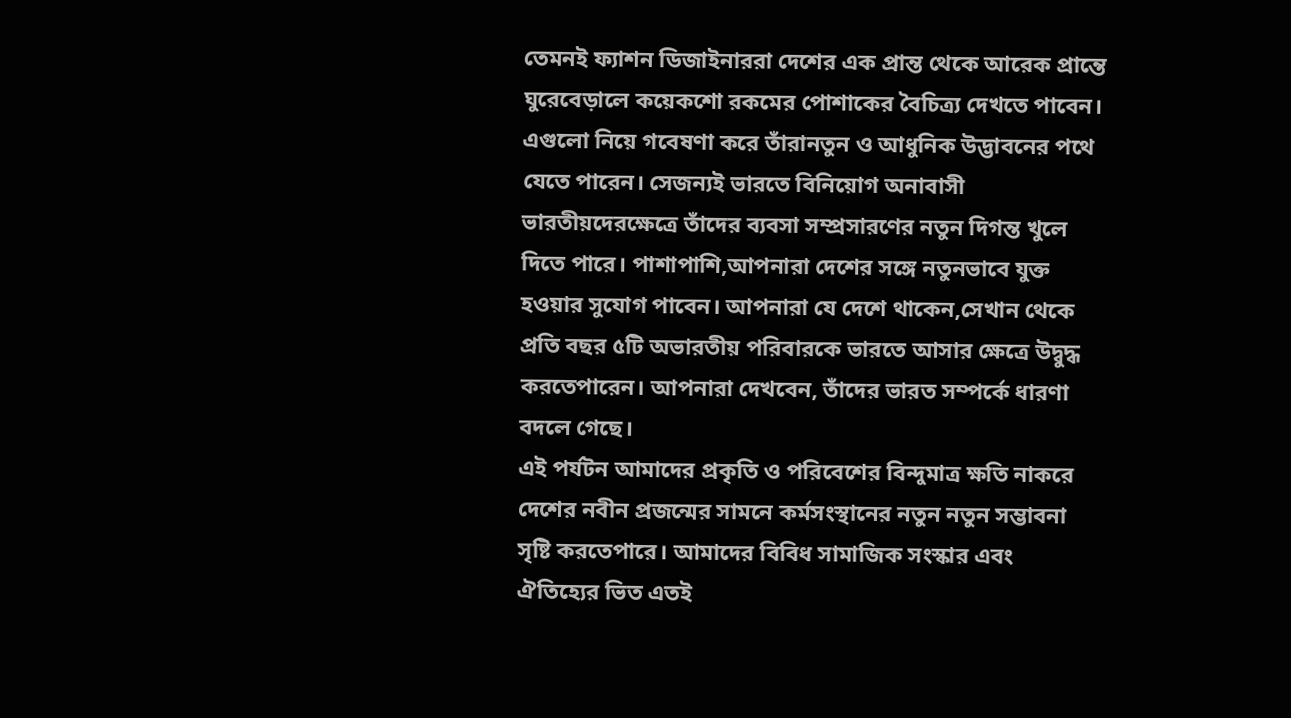তেমনই ফ্যাশন ডিজাইনাররা দেশের এক প্রান্ত থেকে আরেক প্রান্তে ঘুরেবেড়ালে কয়েকশো রকমের পোশাকের বৈচিত্র্য দেখতে পাবেন। এগুলো নিয়ে গবেষণা করে তাঁরানতুন ও আধুনিক উদ্ভাবনের পথে যেতে পারেন। সেজন্যই ভারতে বিনিয়োগ অনাবাসী ভারতীয়দেরক্ষেত্রে তাঁদের ব্যবসা সম্প্রসারণের নতুন দিগন্ত খুলে দিতে পারে। পাশাপাশি,আপনারা দেশের সঙ্গে নতুনভাবে যুক্ত হওয়ার সুযোগ পাবেন। আপনারা যে দেশে থাকেন,সেখান থেকে প্রতি বছর ৫টি অভারতীয় পরিবারকে ভারতে আসার ক্ষেত্রে উদ্বুদ্ধ করতেপারেন। আপনারা দেখবেন, তাঁদের ভারত সম্পর্কে ধারণা বদলে গেছে।
এই পর্যটন আমাদের প্রকৃতি ও পরিবেশের বিন্দুমাত্র ক্ষতি নাকরে দেশের নবীন প্রজন্মের সামনে কর্মসংস্থানের নতুন নতুন সম্ভাবনা সৃষ্টি করতেপারে। আমাদের বিবিধ সামাজিক সংস্কার এবং ঐতিহ্যের ভিত এতই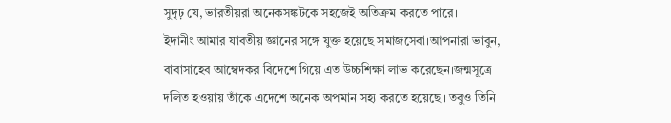সুদৃঢ় যে, ভারতীয়রা অনেকসঙ্কটকে সহজেই অতিক্রম করতে পারে।
ইদানীং আমার যাবতীয় জ্ঞানের সঙ্গে যুক্ত হয়েছে সমাজসেবা।আপনারা ভাবুন, বাবাসাহেব আম্বেদকর বিদেশে গিয়ে এত উচ্চশিক্ষা লাভ করেছেন।জন্মসূত্রে দলিত হওয়ায় তাঁকে এদেশে অনেক অপমান সহ্য করতে হয়েছে। তবুও তিনি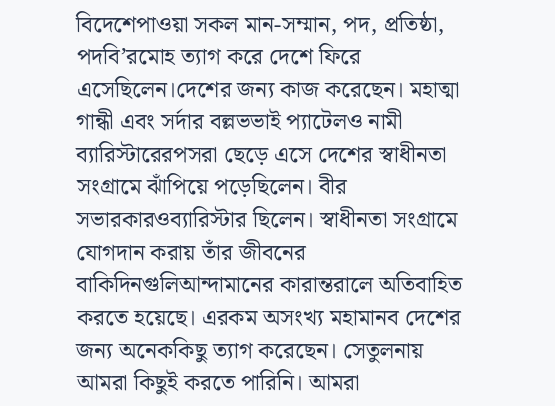বিদেশেপাওয়া সকল মান-সম্মান, পদ, প্রতিষ্ঠা, পদবি’রমোহ ত্যাগ করে দেশে ফিরে এসেছিলেন।দেশের জন্য কাজ করেছেন। মহাত্মা গান্ধী এবং সর্দার বল্লভভাই প্যাটেলও নামী ব্যারিস্টারেরপসরা ছেড়ে এসে দেশের স্বাধীনতা সংগ্রামে ঝাঁপিয়ে পড়েছিলেন। বীর সভারকারওব্যারিস্টার ছিলেন। স্বাধীনতা সংগ্রামে যোগদান করায় তাঁর জীবনের বাকিদিনগুলিআন্দামানের কারান্তরালে অতিবাহিত করতে হয়েছে। এরকম অসংখ্য মহামানব দেশের জন্য অনেককিছু ত্যাগ করেছেন। সেতুলনায় আমরা কিছুই করতে পারিনি। আমরা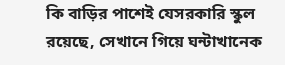কি বাড়ির পাশেই যেসরকারি স্কুল রয়েছে, সেখানে গিয়ে ঘন্টাখানেক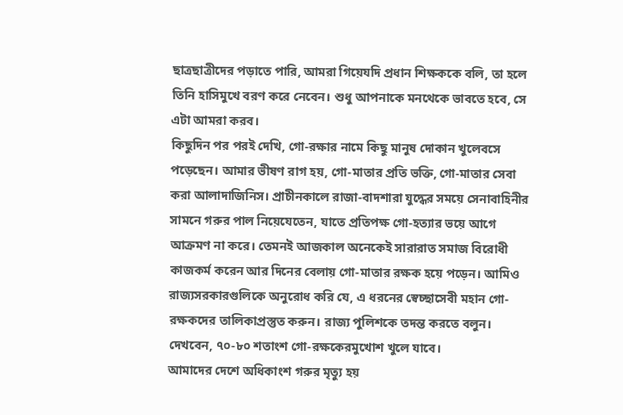ছাত্রছাত্রীদের পড়াতে পারি, আমরা গিয়েযদি প্রধান শিক্ষককে বলি, তা হলে তিনি হাসিমুখে বরণ করে নেবেন। শুধু আপনাকে মনথেকে ভাবতে হবে, সে এটা আমরা করব।
কিছুদিন পর পরই দেখি, গো-রক্ষার নামে কিছু মানুষ দোকান খুলেবসে পড়েছেন। আমার ভীষণ রাগ হয়, গো-মাতার প্রতি ভক্তি, গো-মাতার সেবা করা আলাদাজিনিস। প্রাচীনকালে রাজা-বাদশারা যুদ্ধের সময়ে সেনাবাহিনীর সামনে গরুর পাল নিয়েযেতেন, যাতে প্রতিপক্ষ গো-হত্যার ভয়ে আগে আক্রমণ না করে। তেমনই আজকাল অনেকেই সারারাত সমাজ বিরোধী কাজকর্ম করেন আর দিনের বেলায় গো-মাতার রক্ষক হয়ে পড়েন। আমিও রাজ্যসরকারগুলিকে অনুরোধ করি যে, এ ধরনের স্বেচ্ছাসেবী মহান গো-রক্ষকদের তালিকাপ্রস্তুত করুন। রাজ্য পুলিশকে তদন্ত করতে বলুন। দেখবেন, ৭০-৮০ শতাংশ গো-রক্ষকেরমুখোশ খুলে যাবে।
আমাদের দেশে অধিকাংশ গরুর মৃত্যু হয়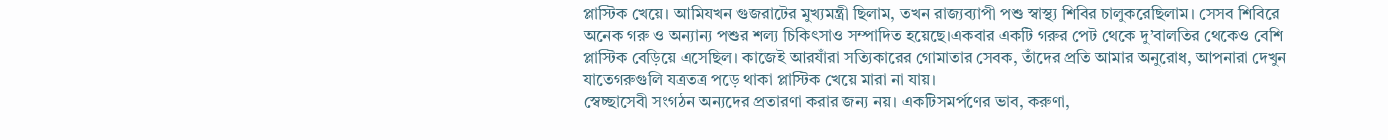প্লাস্টিক খেয়ে। আমিযখন গুজরাটের মুখ্যমন্ত্রী ছিলাম, তখন রাজ্যব্যাপী পশু স্বাস্থ্য শিবির চালুকরেছিলাম। সেসব শিবিরে অনেক গরু ও অন্যান্য পশুর শল্য চিকিৎসাও সম্পাদিত হয়েছে।একবার একটি গরুর পেট থেকে দু’বালতির থেকেও বেশি প্লাস্টিক বেড়িয়ে এসেছিল। কাজেই আরযাঁরা সত্যিকারের গোমাতার সেবক, তাঁদের প্রতি আমার অনুরোধ, আপনারা দেখুন যাতেগরুগুলি যত্রতত্র পড়ে থাকা প্লাস্টিক খেয়ে মারা না যায়।
স্বেচ্ছাসেবী সংগঠন অন্যদের প্রতারণা করার জন্য নয়। একটিসমর্পণের ভাব, করুণা,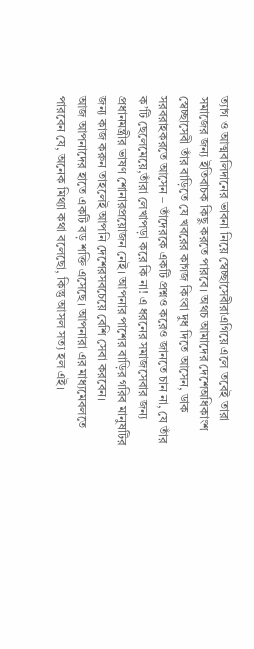ত্যাগ ও আত্মবলিদানের ভাবনা নিয়ে স্বেচ্ছাসেবীরাএগিয়ে এলে তবেই তারা সমাজের জন্য ইতিবাচক কিছু করতে পারবে। অথচ আমাদের দেশেঅধিকাংশ স্বেচ্ছাসেবী তাঁর বাড়িতে যে খবরের কাগজ কিংবা দুধ দিতে আসেন, ডাক সরবরাহকরতে আসেন – তাঁদেরকে একটি প্রশ্নও করেও জানতে চান না, যে তাঁর ক’টি ছেলেমেয়ে,তাঁরা লেখাপড়া করে কি না! এ ধরনের সমাজসেবার জন্য প্রধানমন্ত্রীর ভাষণ শোনারপ্রয়োজন নেই। আপনার পাশের বাড়ির গরিব মানুষটির জন্য কাজ করুন তাহলেই আপনি দেশেরসবচেয়ে বেশি সেবা করবেন।
আজ আপনাদের হাতে একটি বড় শক্তি এসেছে। আপনারা এর মাধ্যমেবলতে পারবেন যে, অনেক মিথ্যা কথা বলেছো, কিন্তু আসল সত্য হল এই।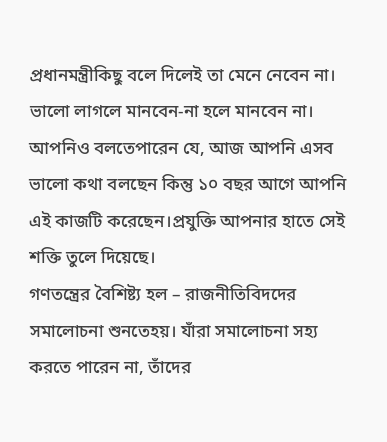প্রধানমন্ত্রীকিছু বলে দিলেই তা মেনে নেবেন না। ভালো লাগলে মানবেন-না হলে মানবেন না। আপনিও বলতেপারেন যে, আজ আপনি এসব ভালো কথা বলছেন কিন্তু ১০ বছর আগে আপনি এই কাজটি করেছেন।প্রযুক্তি আপনার হাতে সেই শক্তি তুলে দিয়েছে।
গণতন্ত্রের বৈশিষ্ট্য হল – রাজনীতিবিদদের সমালোচনা শুনতেহয়। যাঁরা সমালোচনা সহ্য করতে পারেন না, তাঁদের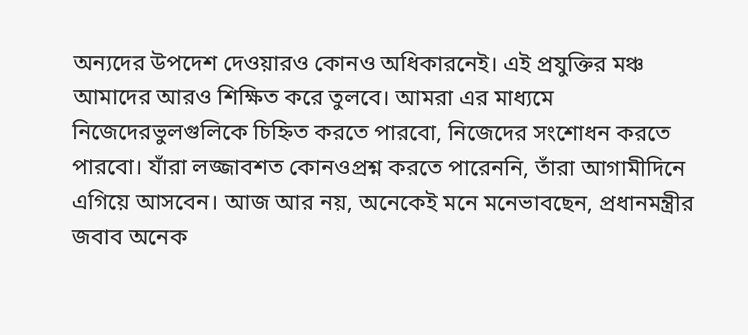অন্যদের উপদেশ দেওয়ারও কোনও অধিকারনেই। এই প্রযুক্তির মঞ্চ আমাদের আরও শিক্ষিত করে তুলবে। আমরা এর মাধ্যমে নিজেদেরভুলগুলিকে চিহ্নিত করতে পারবো, নিজেদের সংশোধন করতে পারবো। যাঁরা লজ্জাবশত কোনওপ্রশ্ন করতে পারেননি, তাঁরা আগামীদিনে এগিয়ে আসবেন। আজ আর নয়, অনেকেই মনে মনেভাবছেন, প্রধানমন্ত্রীর জবাব অনেক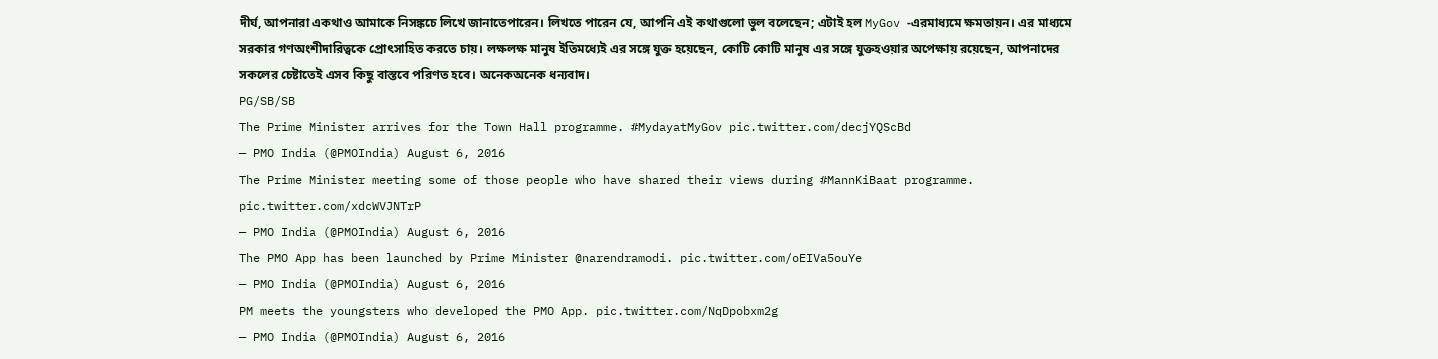দীর্ঘ, আপনারা একথাও আমাকে নিসঙ্কচে লিখে জানাতেপারেন। লিখতে পারেন যে, আপনি এই কথাগুলো ভুল বলেছেন; এটাই হল MyGov -এরমাধ্যমে ক্ষমতায়ন। এর মাধ্যমে সরকার গণঅংশীদারিত্বকে প্রোৎসাহিত করতে চায়। লক্ষলক্ষ মানুষ ইতিমধ্যেই এর সঙ্গে যুক্ত হয়েছেন, কোটি কোটি মানুষ এর সঙ্গে যুক্তহওয়ার অপেক্ষায় রয়েছেন, আপনাদের সকলের চেষ্টাতেই এসব কিছু বাস্তবে পরিণত হবে। অনেকঅনেক ধন্যবাদ।
PG/SB/SB
The Prime Minister arrives for the Town Hall programme. #MydayatMyGov pic.twitter.com/decjYQScBd
— PMO India (@PMOIndia) August 6, 2016
The Prime Minister meeting some of those people who have shared their views during #MannKiBaat programme. pic.twitter.com/xdcWVJNTrP
— PMO India (@PMOIndia) August 6, 2016
The PMO App has been launched by Prime Minister @narendramodi. pic.twitter.com/oEIVa5ouYe
— PMO India (@PMOIndia) August 6, 2016
PM meets the youngsters who developed the PMO App. pic.twitter.com/NqDpobxm2g
— PMO India (@PMOIndia) August 6, 2016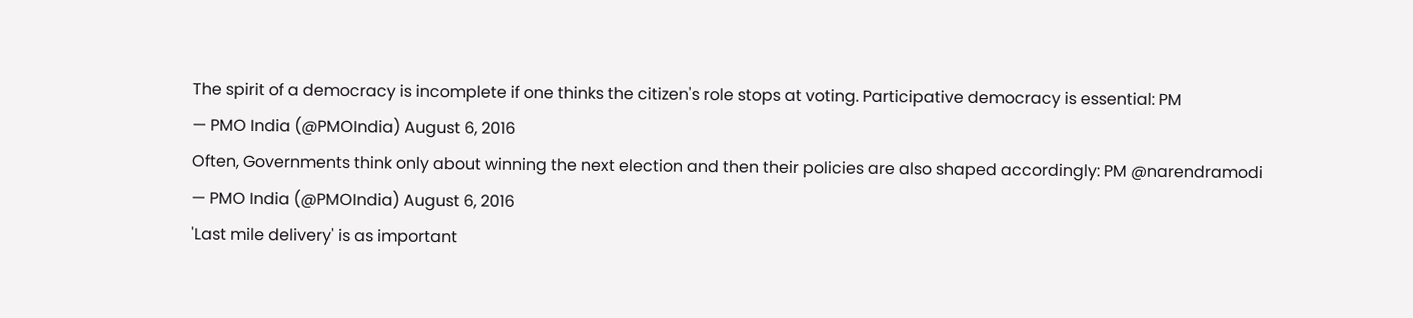The spirit of a democracy is incomplete if one thinks the citizen's role stops at voting. Participative democracy is essential: PM
— PMO India (@PMOIndia) August 6, 2016
Often, Governments think only about winning the next election and then their policies are also shaped accordingly: PM @narendramodi
— PMO India (@PMOIndia) August 6, 2016
'Last mile delivery' is as important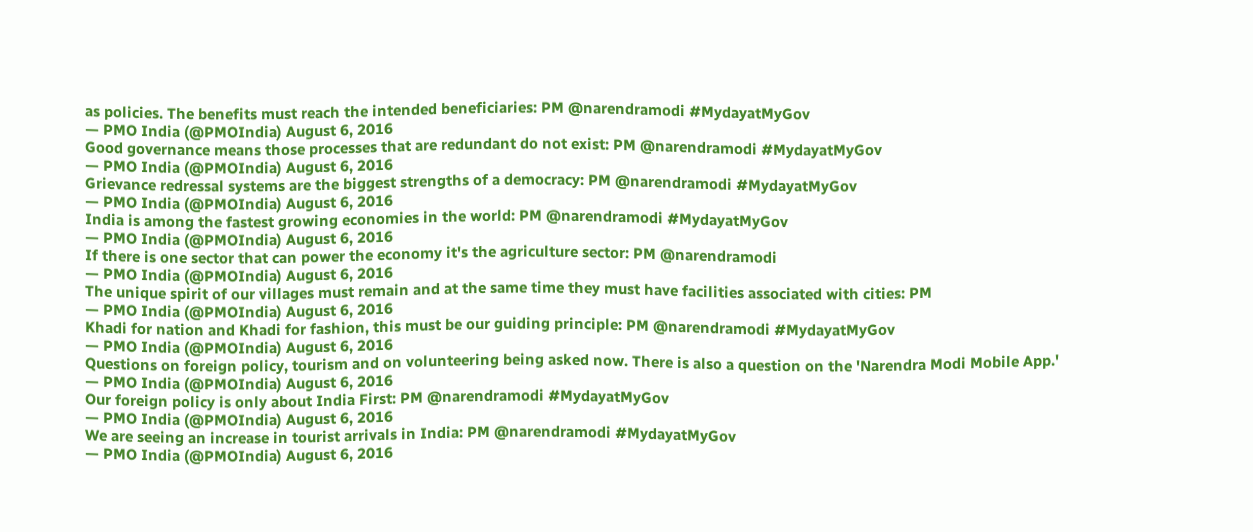as policies. The benefits must reach the intended beneficiaries: PM @narendramodi #MydayatMyGov
— PMO India (@PMOIndia) August 6, 2016
Good governance means those processes that are redundant do not exist: PM @narendramodi #MydayatMyGov
— PMO India (@PMOIndia) August 6, 2016
Grievance redressal systems are the biggest strengths of a democracy: PM @narendramodi #MydayatMyGov
— PMO India (@PMOIndia) August 6, 2016
India is among the fastest growing economies in the world: PM @narendramodi #MydayatMyGov
— PMO India (@PMOIndia) August 6, 2016
If there is one sector that can power the economy it's the agriculture sector: PM @narendramodi
— PMO India (@PMOIndia) August 6, 2016
The unique spirit of our villages must remain and at the same time they must have facilities associated with cities: PM
— PMO India (@PMOIndia) August 6, 2016
Khadi for nation and Khadi for fashion, this must be our guiding principle: PM @narendramodi #MydayatMyGov
— PMO India (@PMOIndia) August 6, 2016
Questions on foreign policy, tourism and on volunteering being asked now. There is also a question on the 'Narendra Modi Mobile App.'
— PMO India (@PMOIndia) August 6, 2016
Our foreign policy is only about India First: PM @narendramodi #MydayatMyGov
— PMO India (@PMOIndia) August 6, 2016
We are seeing an increase in tourist arrivals in India: PM @narendramodi #MydayatMyGov
— PMO India (@PMOIndia) August 6, 2016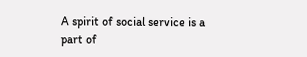A spirit of social service is a part of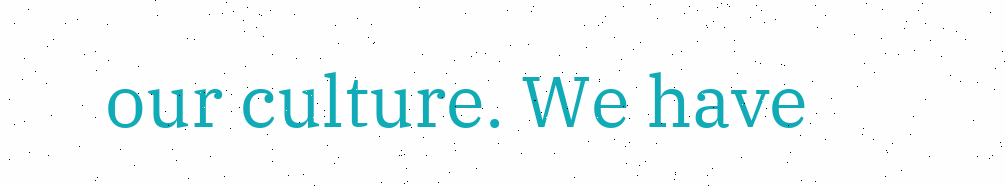our culture. We have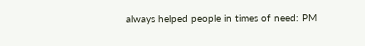always helped people in times of need: PM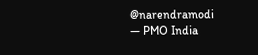@narendramodi
— PMO India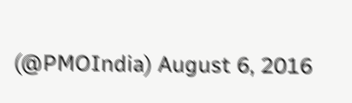(@PMOIndia) August 6, 2016